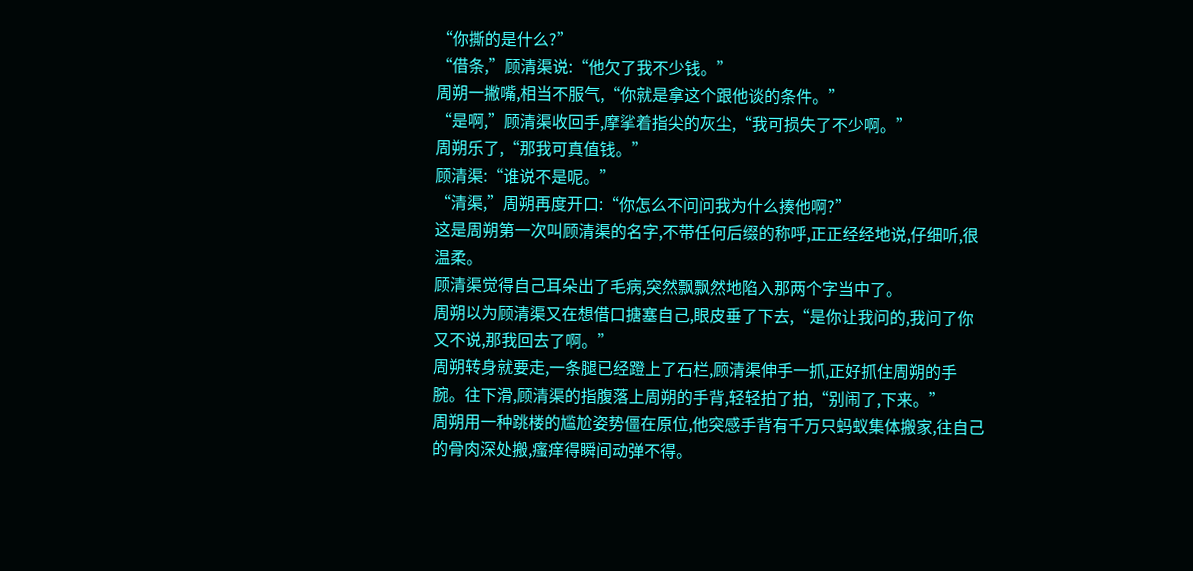“你撕的是什么?”
“借条,”顾清渠说:“他欠了我不少钱。”
周朔一撇嘴,相当不服气,“你就是拿这个跟他谈的条件。”
“是啊,”顾清渠收回手,摩挲着指尖的灰尘,“我可损失了不少啊。”
周朔乐了,“那我可真值钱。”
顾清渠:“谁说不是呢。”
“清渠,”周朔再度开口:“你怎么不问问我为什么揍他啊?”
这是周朔第一次叫顾清渠的名字,不带任何后缀的称呼,正正经经地说,仔细听,很温柔。
顾清渠觉得自己耳朵出了毛病,突然飘飘然地陷入那两个字当中了。
周朔以为顾清渠又在想借口搪塞自己,眼皮垂了下去,“是你让我问的,我问了你又不说,那我回去了啊。”
周朔转身就要走,一条腿已经蹬上了石栏,顾清渠伸手一抓,正好抓住周朔的手腕。往下滑,顾清渠的指腹落上周朔的手背,轻轻拍了拍,“别闹了,下来。”
周朔用一种跳楼的尴尬姿势僵在原位,他突感手背有千万只蚂蚁集体搬家,往自己的骨肉深处搬,瘙痒得瞬间动弹不得。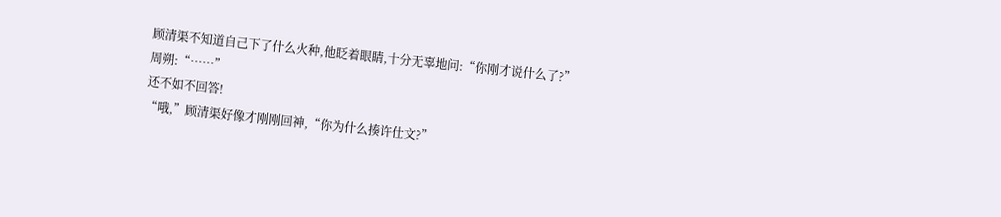顾清渠不知道自己下了什么火种,他眨着眼睛,十分无辜地问:“你刚才说什么了?”
周朔:“……”
还不如不回答!
“哦,”顾清渠好像才刚刚回神,“你为什么揍许仕文?”